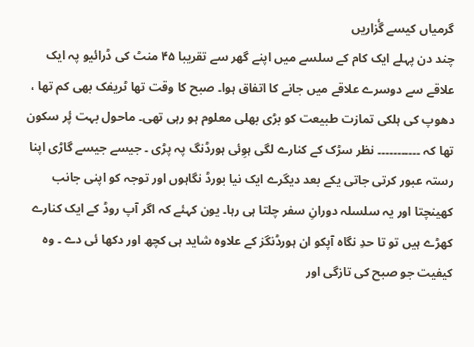گرمیاں کیسے گٔزاریں
چند دن پہلے ایک کام کے سلسے میں اپنے گھر سے تقریبا ۴۵ منٹ کی ڈرائیو پہ ایک علاقے سے دوسرے علاقے میں جانے کا اتفاق ہوا۔ صبح کا وقت تھا ٹریفک بھی کم تھا ، دھوپ کی ہلکی تمازت طبیعت کو بڑی بھلی معلوم ہو رہی تھی۔ ماحول بہت پٔر سکون تھا کہ ۔۔۔۔۔۔۔۔۔۔۔ نظر سڑک کے کنارے لگی ہوِئی ہورڈنگ پہ پڑی ۔ جیسے جیسے گاڑی اپنا رستہ عبور کرتی جاتی یکے بعد دیگرے ایک نیا بورڈ نگاہوں اور توجہ کو اپنی جانب کھینچتا اور یہ سلسلہ دورانِ سفر چلتا ہی رہا۔ یون کہئے کہ اگر آپ روڈ کے ایک کنارے کھڑے ہیں تو تا حدِ نگاہ آپکو ان ہورڈنگز کے علاوہ شاید ہی کچھ اور دکھا ئی دے ۔ وہ کیفیت جو صبح کی تازگی اور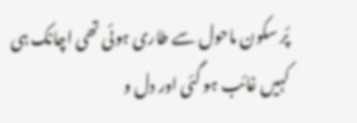پٔر سکون ماحول سے طاری ہوئی تھی اچانک ہی کہیں غائب ہو گئی اور دل و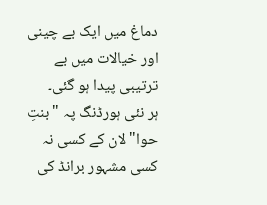دماغ میں ایک بے چینی اور خیالات میں بے ترتیبی پیدا ہو گئی۔
ہر نئی ہورڈنگ پہ "بنتِ حوا" لان کے کسی نہ کسی مشہور برانڈ کی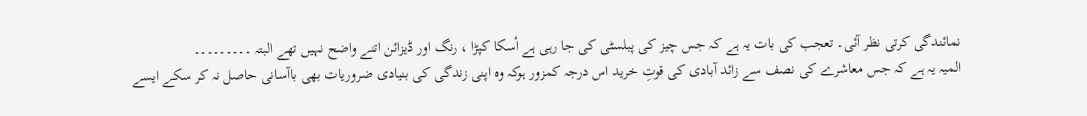نمائندگی کرتی نظر آئی۔ تعجب کی بات یہ ہے کہ جس چیز کی پبلسٹی کی جا رہی ہے أسکا کپڑا ، رنگ اور ڈیزائن اتنے واضح نہیں تھے البتہ ۔۔۔۔۔۔۔۔۔
المیہ یہ ہے کہ جس معاشرے کی نصف سے زائد آبادی کی قوتِ خرید اس درجہ کمزور ہوکہ وہ اپنی زندگی کی بنیادی ضروریات بھی باآسانی حاصل نہ کر سکے ایسے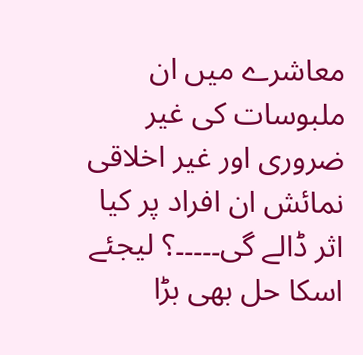معاشرے میں ان ملبوسات کی غیر ضروری اور غیر اخلاقی نمائش ان افراد پر کیا اثر ڈالے گی۔۔۔۔۔؟ لیجئے اسکا حل بھی بڑا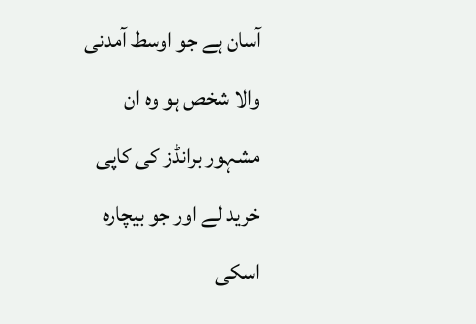آسان ہے جو اوسط آمدنی والا شخص ہو وہ ان مشہور برانڈز کی کاپی خرید لے اور جو بیچارہ اسکی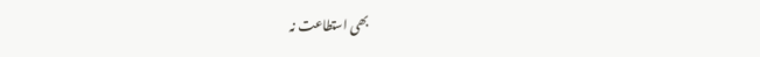بھی استطاعت نہ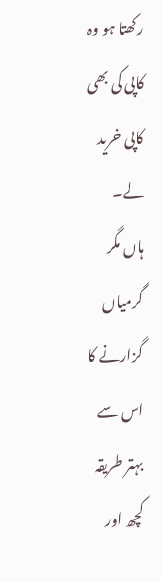رکھتا ہو وہ کاپی کی بھی کاپی خرید لے۔
ہاں مگر گرمیاں گزارنے کا اس سے بہتر طریقہ کچھ اور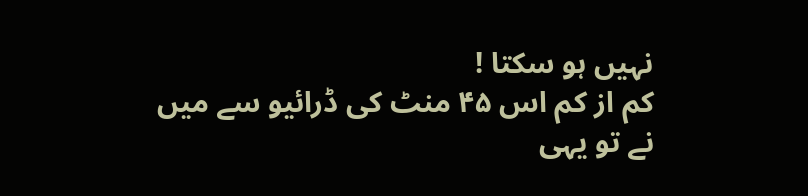نہیں ہو سکتا !
کم از کم اس ۴۵ منٹ کی ڈرائیو سے میں نے تو یہی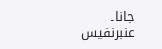جانا۔
عنبرنفیس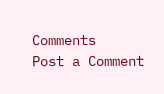Comments
Post a Comment